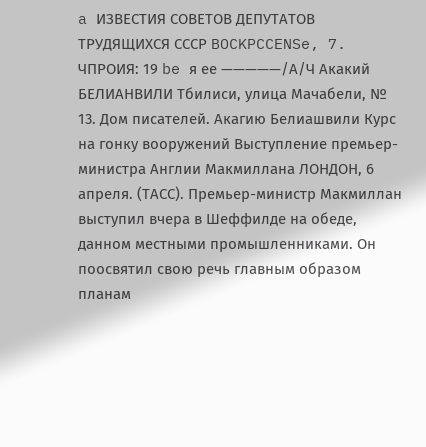a ИЗВЕСТИЯ СОВЕТОВ ДЕПУТАТОВ ТРУДЯЩИХСЯ СССР BOCKPCCENSe, 7. ЧПРОИЯ: 19 be я ее —————/А/Ч Акакий БЕЛИАНВИЛИ Тбилиси, улица Мачабели, № 13. Дом писателей. Акагию Белиашвили Курс на гонку вооружений Выступление премьер-министра Англии Макмиллана ЛОНДОН, 6 апреля. (ТАСС). Премьер-министр Макмиллан выступил вчера в Шеффилде на обеде, данном местными промышленниками. Он поосвятил свою речь главным образом планам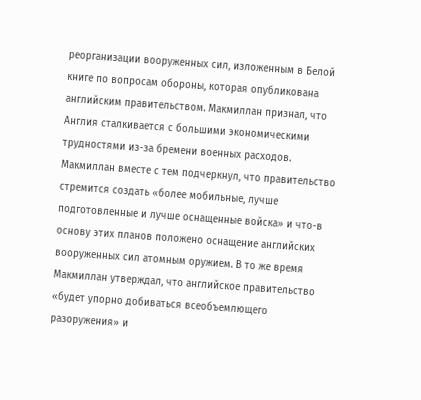реорганизации вооруженных сил, изложенным в Белой книге по вопросам обороны, которая опубликована английским правительством. Макмиллан признал, что Англия сталкивается с большими экономическими трудностями из-за бремени военных расходов. Макмиллан вместе с тем подчеркнул, что правительство стремится создать «более мобильные, лучше подготовленные и лучше оснащенные войска» и что-в основу этих планов положено оснащение английских вооруженных сил атомным оружием. В то же время Макмиллан утверждал, что английское правительство «будет упорно добиваться всеобъемлющего разоружения» и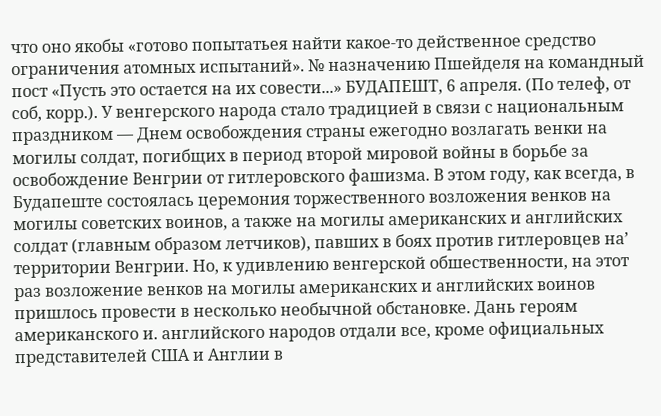что оно якобы «готово попытатьея найти какое-то действенное средство ограничения атомных испытаний». № назначению Пшейделя на командный пост «Пусть это остается на их совести...» БУДАПЕШТ, 6 апреля. (По телеф, от соб, корр.). У венгерского народа стало традицией в связи с национальным праздником — Днем освобождения страны ежегодно возлагать венки на могилы солдат, погибщих в период второй мировой войны в борьбе за освобождение Венгрии от гитлеровского фашизма. В этом году, как всегда, в Будапеште состоялась церемония торжественного возложения венков на могилы советских воинов, а также на могилы американских и английских солдат (главным образом летчиков), павших в боях против гитлеровцев на’ территории Венгрии. Но, к удивлению венгерской обшественности, на этот раз возложение венков на могилы американских и английских воинов пришлось провести в несколько необычной обстановке. Дань героям американского и. английского народов отдали все, кроме официальных представителей США и Англии в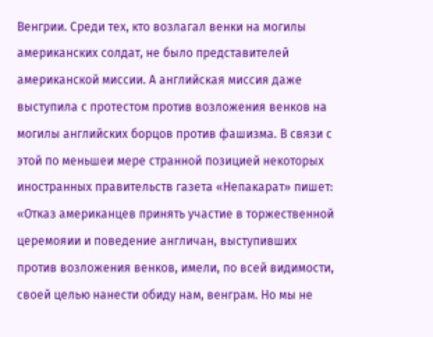Венгрии. Среди тех, кто возлагал венки на могилы американских солдат, не было представителей американской миссии. А английская миссия даже выступила с протестом против возложения венков на могилы английских борцов против фашизма. В связи с этой по меньшеи мере странной позицией некоторых иностранных правительств газета «Непакарат» пишет: «Отказ американцев принять участие в торжественной церемояии и поведение англичан, выступивших против возложения венков, имели, по всей видимости, своей целью нанести обиду нам, венграм. Но мы не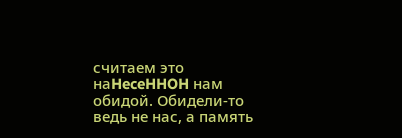считаем это наHeceHHOH нам обидой. Обидели-то ведь не нас, а память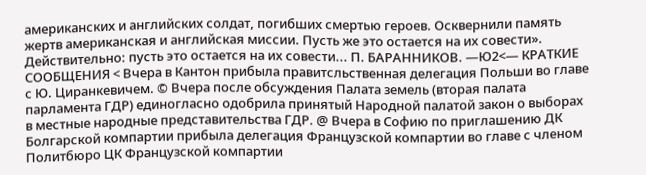американских и английских солдат, погибших смертью героев. Осквернили память жертв американская и английская миссии. Пусть же это остается на их совести». Действительно: пусть это остается на их совести... П. БАРАННИКОВ. —Ю2<— КРАТКИЕ СООБЩЕНИЯ < Вчера в Кантон прибыла правитсльственная делегация Польши во главе с Ю. Циранкевичем. © Вчера после обсуждения Палата земель (вторая палата парламента ГДР) единогласно одобрила принятый Народной палатой закон о выборах в местные народные представительства ГДР. @ Вчера в Софию по приглашению ДК Болгарской компартии прибыла делегация Французской компартии во главе с членом Политбюро ЦК Французской компартии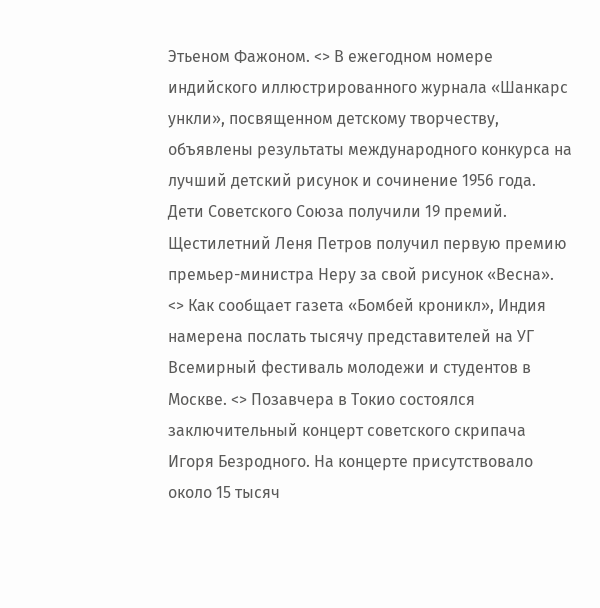Этьеном Фажоном. <> В ежегодном номере индийского иллюстрированного журнала «Шанкарс ункли», посвященном детскому творчеству, объявлены результаты международного конкурса на лучший детский рисунок и сочинение 1956 года. Дети Советского Союза получили 19 премий. Щестилетний Леня Петров получил первую премию премьер-министра Неру за свой рисунок «Весна». <> Как сообщает газета «Бомбей кроникл», Индия намерена послать тысячу представителей на УГ Всемирный фестиваль молодежи и студентов в Москве. <> Позавчера в Токио состоялся заключительный концерт советского скрипача Игоря Безродного. На концерте присутствовало около 15 тысяч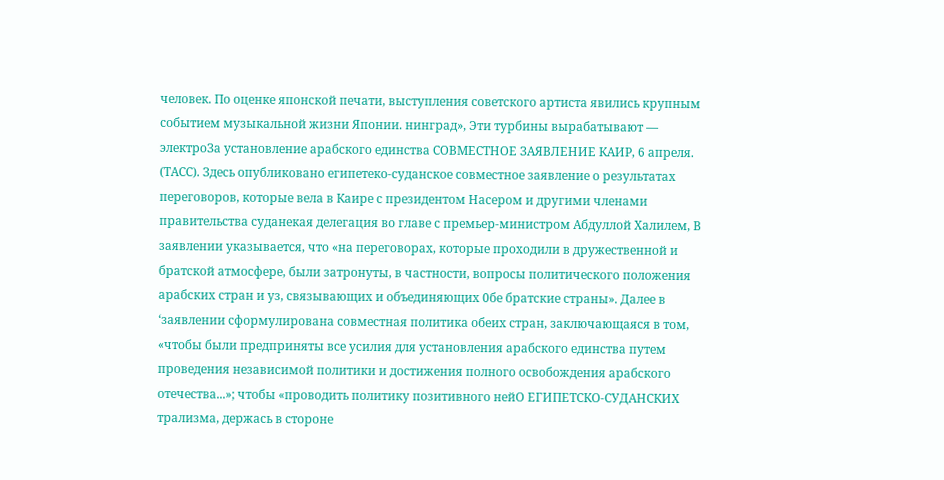человек. По оценке японской печати, выступления советского артиста явились крупным событием музыкальной жизни Японии. нинград», Эти турбины вырабатывают — электроЗа установление арабского единства СОВМЕСТНОЕ ЗАЯВЛЕНИЕ КАИР, 6 апреля. (ТАСС). Здесь опубликовано египетеко-суданское совместное заявление о результатах переговоров, которые вела в Каире с президентом Насером и другими членами правительства суданекая делегация во главе с премьер-министром Абдуллой Халилем, В заявлении указывается, что «на переговорах, которые проходили в дружественной и братской атмосфере, были затронуты, в частности, вопросы политического положения арабских стран и уз, связывающих и объединяющих 0бе братские страны». Далее в ‘заявлении сформулирована совместная политика обеих стран, заключающаяся в том, «чтобы были предприняты все усилия для установления арабского единства путем проведения независимой политики и достижения полного освобождения арабского отечества...»; чтобы «проводить политику позитивного нейО ЕГИПЕТСКО-СУДАНСКИХ трализма, держась в стороне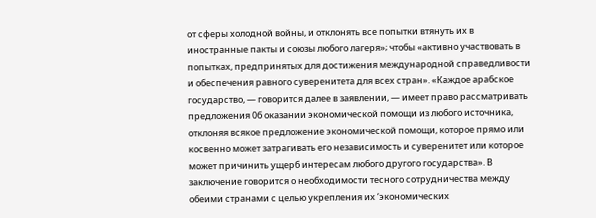от сферы холодной войны, и отклонять все попытки втянуть их в иностранные пакты и союзы любого лагеря»; чтобы «активно участвовать в попытках, предпринятых для достижения международной справедливости и обеспечения равного суверенитета для всех стран». «Каждое арабское государство, — говорится далее в заявлении, — имеет право рассматривать предложения 0б оказании экономической помощи из любого источника, отклоняя всякое предложение экономической помощи, которое прямо или косвенно может затрагивать его независимость и суверенитет или которое может причинить ущерб интересам любого другого государства». В заключение говорится о необходимости тесного сотрудничества между обеими странами с целью укрепления их ‘экономических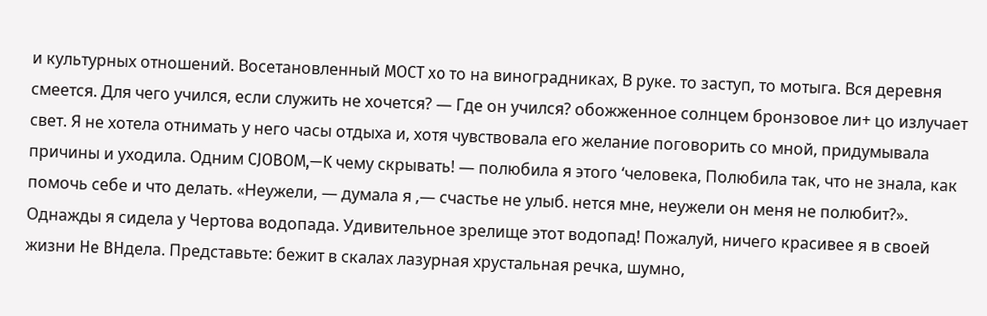и культурных отношений. Восетановленный MOCT xo то на виноградниках, В руке. то заступ, то мотыга. Вся деревня смеется. Для чего учился, если служить не хочется? — Где он учился? обожженное солнцем бронзовое ли+ цо излучает свет. Я не хотела отнимать у него часы отдыха и, хотя чувствовала его желание поговорить со мной, придумывала причины и уходила. Одним CJOBOM,—K чему скрывать! — полюбила я этого ‘человека, Полюбила так, что не знала, как помочь себе и что делать. «Неужели, — думала я ,— счастье не улыб. нется мне, неужели он меня не полюбит?». Однажды я сидела у Чертова водопада. Удивительное зрелище этот водопад! Пожалуй, ничего красивее я в своей жизни He BHдела. Представьте: бежит в скалах лазурная хрустальная речка, шумно,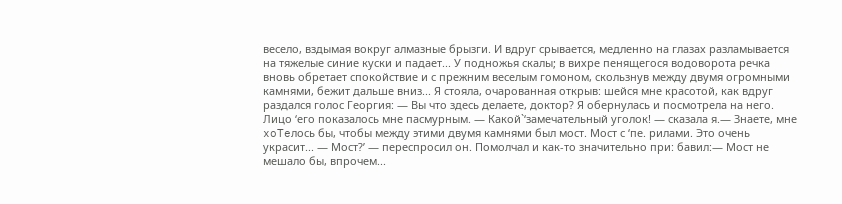весело, вздымая вокруг алмазные брызги. И вдруг срывается, медленно на глазах разламывается на тяжелые синие куски и падает... У подножья скалы; в вихре пенящегося водоворота речка вновь обретает спокойствие и с прежним веселым гомоном, скользнув между двумя огромными камнями, бежит дальше вниз... Я стояла, очарованная открыв: шейся мне красотой, как вдруг раздался голос Георгия: — Вы что здесь делаете, доктор? Я обернулась и посмотрела на него. Лицо ‘его показалось мне пасмурным. — Какой`‘замечательный уголок! — сказала я.— Знаете, мне xoTeлось бы, чтобы между этими двумя камнями был мост. Мост с ‘пе. рилами. Это очень украсит... — Мост?’ — переспросил он. Помолчал и как-то значительно при: бавил:— Мост не мешало бы, впрочем...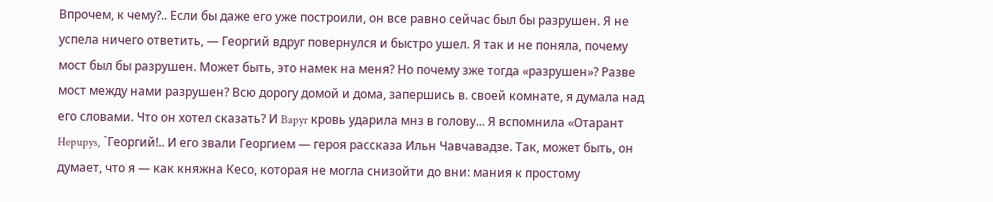Впрочем, к чему?.. Если бы даже его уже построили, он все равно сейчас был бы разрушен. Я не успела ничего ответить, — Георгий вдруг повернулся и быстро ушел. Я так и не поняла, почему мост был бы разрушен. Может быть, это намек на меня? Но почему зже тогда «разрушен»? Разве мост между нами разрушен? Всю дорогу домой и дома, запершись в. своей комнате, я думала над его словами. Что он хотел сказать? И Bapyr кровь ударила мнз в голову... Я вспомнила «Отарант Hepupys, `Георгий!.. И его звали Георгием — героя рассказа Ильн Чавчавадзе. Так, может быть, он думает, что я — как княжна Кесо, которая не могла снизойти до вни: мания к простому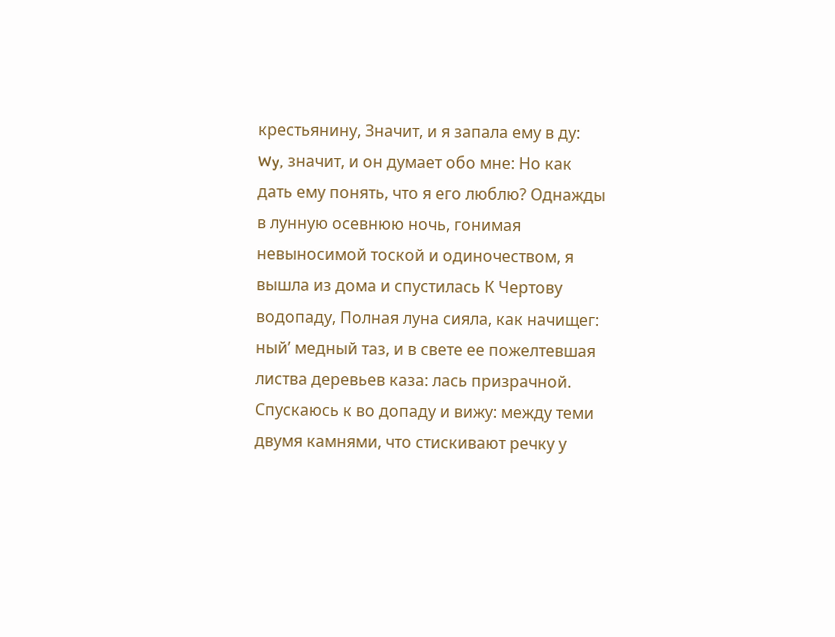крестьянину, Значит, и я запала ему в ду: Wy, значит, и он думает обо мне: Но как дать ему понять, что я его люблю? Однажды в лунную осевнюю ночь, гонимая невыносимой тоской и одиночеством, я вышла из дома и спустилась К Чертову водопаду, Полная луна сияла, как начищег: ный’ медный таз, и в свете ее пожелтевшая листва деревьев каза: лась призрачной. Спускаюсь к во допаду и вижу: между теми двумя камнями, что стискивают речку у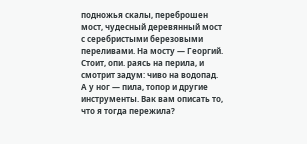подножья скалы, переброшен мост, чудесный деревянный мост с серебристыми березовыми переливами. На мосту — Георгий. Стоит, опи. раясь на перила, и смотрит задум: чиво на водопад. А у ног — пила, топор и другие инструменты. Вак вам описать то, что я тогда пережила?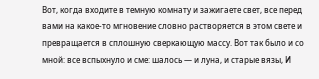Вот, когда входите в темную комнату и зажигаете свет, все перед вами на какое-то мгновение словно растворяется в этом свете и превращается в сплошную сверкающую массу. Вот так было и со мной: все вспыхнуло и сме: шалось — и луна, и старые вязы, И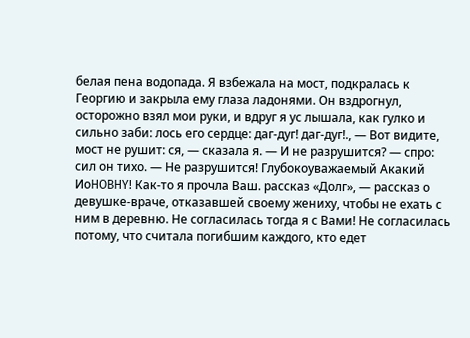белая пена водопада. Я взбежала на мост, подкралась к Георгию и закрыла ему глаза ладонями. Он вздрогнул, осторожно взял мои руки, и вдруг я ус лышала, как гулко и сильно заби: лось его сердце: даг-дуг! даг-дуг!., — Вот видите, мост не рушит: ся, — сказала я. — И не разрушится? — спро: сил он тихо. — Не разрушится! Глубокоуважаемый Акакий ИоHOBHY! Как-то я прочла Ваш. рассказ «Долг», — рассказ о девушке-враче, отказавшей своему жениху, чтобы не ехать с ним в деревню. Не согласилась тогда я с Вами! Не согласилась потому, что считала погибшим каждого, кто едет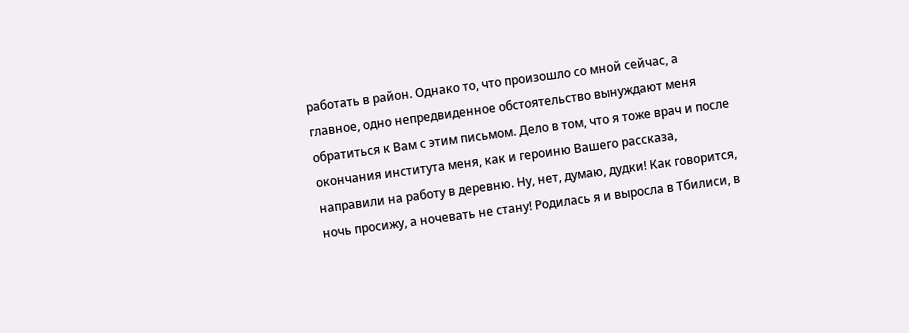работать в район. Однако то, что произошло со мной сейчас, а главное, одно непредвиденное обстоятельство вынуждают меня обратиться к Вам с этим письмом. Дело в том, что я тоже врач и после окончания института меня, как и героиню Вашего рассказа, направили на работу в деревню. Ну, нет, думаю, дудки! Как говорится, ночь просижу, а ночевать не стану! Родилась я и выросла в Тбилиси, в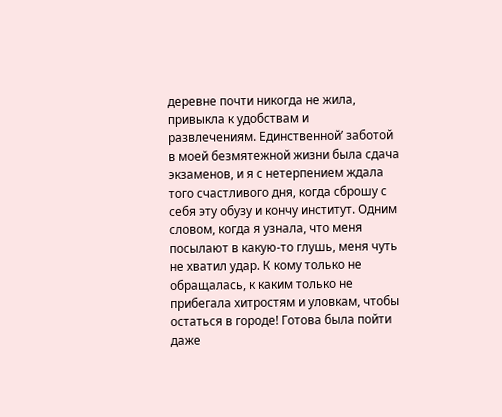деревне почти никогда не жила, привыкла к удобствам и развлечениям. Единственной’ заботой в моей безмятежной жизни была сдача экзаменов, и я с нетерпением ждала того счастливого дня, когда сброшу с себя эту обузу и кончу институт. Одним словом, когда я узнала, что меня посылают в какую-то глушь, меня чуть не хватил удар. К кому только не обращалась, к каким только не прибегала хитростям и уловкам, чтобы остаться в городе! Готова была пойти даже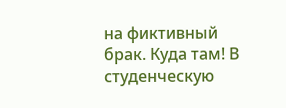на фиктивный брак. Куда там! В студенческую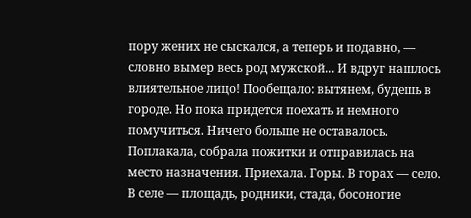пору жених не сыскался, а теперь и подавно, — словно вымер весь род мужской... И вдруг нашлось влиятельное лицо! Пообещало: вытянем, будешь в городе. Но пока придется поехать и немного помучиться. Ничего больше не оставалось. Поплакала, собрала пожитки и отправилась на место назначения. Приехала. Горы. В горах — село. В селе — площадь, родники, стада, босоногие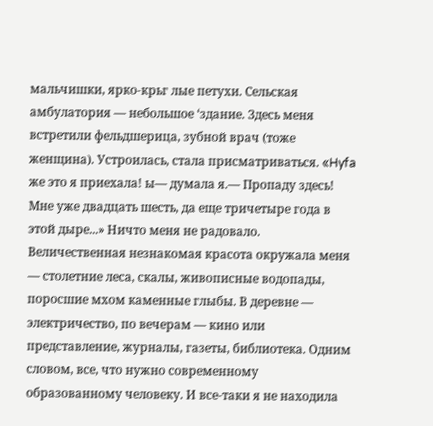мальчишки, ярко-крьг лые петухи. Сельская амбулатория — небольшое ‘здание. Здесь меня встретили фельдшерица, зубной врач (тоже женщина). Устроилась, стала присматриваться. «Hyfa же это я приехала! ы— думала я.— Пропаду здесь! Мне уже двадцать шесть, да еще тричетыре года в этой дыре...» Ничто меня не радовало. Величественная незнакомая красота окружала меня — столетние леса, скалы, живописные водопады, поросшие мхом каменные глыбы. В деревне — электричество, по вечерам — кино или представление, журналы, газеты, библиотека. Одним словом, все, что нужно современному образованному человеку. И все-таки я не находила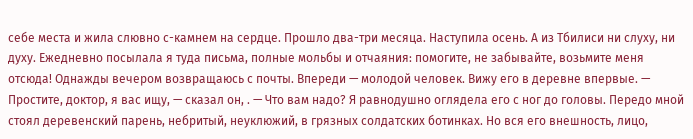себе места и жила слювно с-камнем на сердце. Прошло два-три месяца. Наступила осень. А из Тбилиси ни слуху, ни духу. Ежедневно посылала я туда письма, полные мольбы и отчаяния: помогите, не забывайте, возьмите меня отсюда! Однажды вечером возвращаюсь с почты. Впереди — молодой человек. Вижу его в деревне впервые. — Простите, доктор, я вас ищу, — сказал он, . — Что вам надо? Я равнодушно оглядела его с ног до головы. Передо мной стоял деревенский парень, небритый, неуклюжий, в грязных солдатских ботинках. Но вся его внешность, лицо,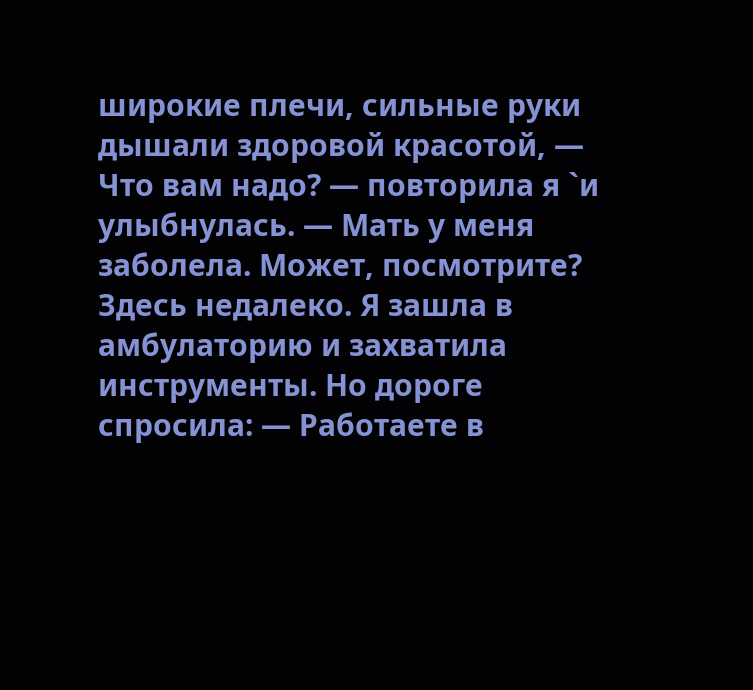широкие плечи, сильные руки дышали здоровой красотой, — Что вам надо? — повторила я `и улыбнулась. — Мать у меня заболела. Может, посмотрите? Здесь недалеко. Я зашла в амбулаторию и захватила инструменты. Но дороге спросила: — Работаете в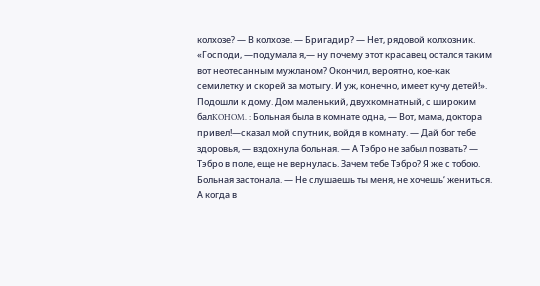колхозе? — В колхозе. — Бригадир? — Нет, рядовой колхозник. «Господи, —подумала я,— ну почему этот красавец остался таким вот неотесанным мужланом? Окончил, вероятно, кое-как семилетку и скорей за мотыгу. И уж, конечно, имеет кучу детей!». Подошли к дому. Дом маленький, двухкомнатный, с широким балKOHOM. : Больная была в комнате одна, — Вот, мама, доктора привел!—сказал мой спутник, войдя в комнату. — Дай бог тебе здоровья, — вздохнула больная. — А Тэбро не забыл позвать? — Тэбро в поле, еще не вернулась. Зачем тебе Тэбро? Я же с тобою. Больная застонала. — Не слушаешь ты меня, не хочешь‘ жениться. А когда в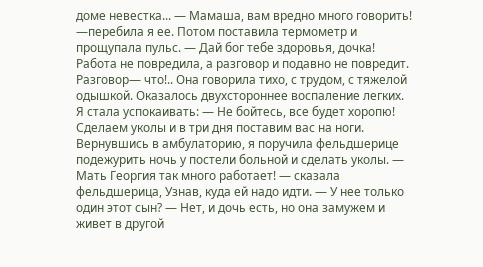доме невестка... — Мамаша, вам вредно много говорить! —перебила я ее. Потом поставила термометр и прощупала пульс. — Дай бог тебе здоровья, дочка! Работа не повредила, а разговор и подавно не повредит. Разговор— что!.. Она говорила тихо, с трудом, с тяжелой одышкой. Оказалось двухстороннее воспаление легких. Я стала успокаивать: — Не бойтесь, все будет хоропю! Сделаем уколы и в три дня поставим вас на ноги. Вернувшись в амбулаторию, я поручила фельдшерице подежурить ночь у постели больной и сделать уколы. — Мать Георгия так много работает! — сказала фельдшерица, Узнав, куда ей надо идти. — У нее только один этот сын? — Нет, и дочь есть, но она замужем и живет в другой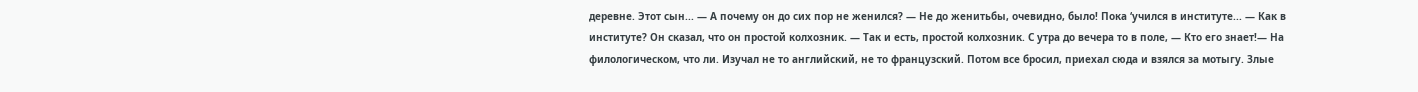деревне. Этот сын... — А почему он до сих пор не женился? — Не до женитьбы, очевидно, было! Пока ‘учился в институте... — Как в институте? Он сказал, что он простой колхозник. — Так и есть, простой колхозник. С утра до вечера то в поле, — Кто его знает!— На филологическом, что ли. Изучал не то английский, не то французский. Потом все бросил, приехал сюда и взялся за мотыгу. Злые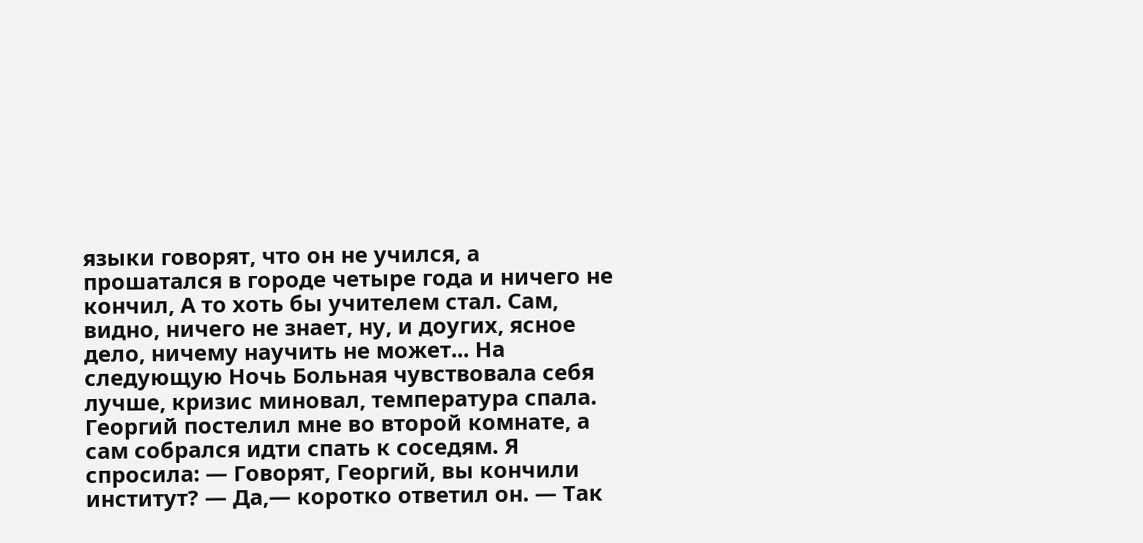языки говорят, что он не учился, а прошатался в городе четыре года и ничего не кончил, А то хоть бы учителем стал. Сам, видно, ничего не знает, ну, и доугих, ясное дело, ничему научить не может... На следующую Ночь Больная чувствовала себя лучше, кризис миновал, температура спала. Георгий постелил мне во второй комнате, а сам собрался идти спать к соседям. Я спросила: — Говорят, Георгий, вы кончили институт? — Да,— коротко ответил он. — Так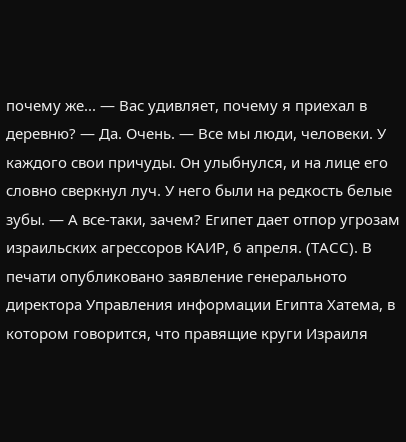почему же... — Вас удивляет, почему я приехал в деревню? — Да. Очень. — Все мы люди, человеки. У каждого свои причуды. Он улыбнулся, и на лице его словно сверкнул луч. У него были на редкость белые зубы. — А все-таки, зачем? Египет дает отпор угрозам израильских агрессоров КАИР, 6 апреля. (ТАСС). В печати опубликовано заявление генеральното директора Управления информации Египта Хатема, в котором говорится, что правящие круги Израиля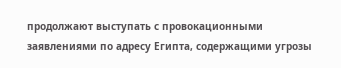продолжают выступать с провокационными заявлениями по адресу Египта, содержащими угрозы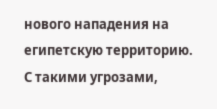нового нападения на египетскую территорию. С такими угрозами,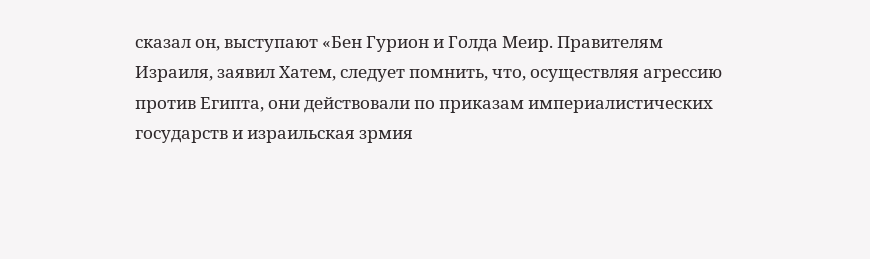сказал он, выступают «Бен Гурион и Голда Меир. Правителям Израиля, заявил Xaтем, следует помнить, что, осуществляя агрессию против Египта, они действовали по приказам империалистических государств и израильская зрмия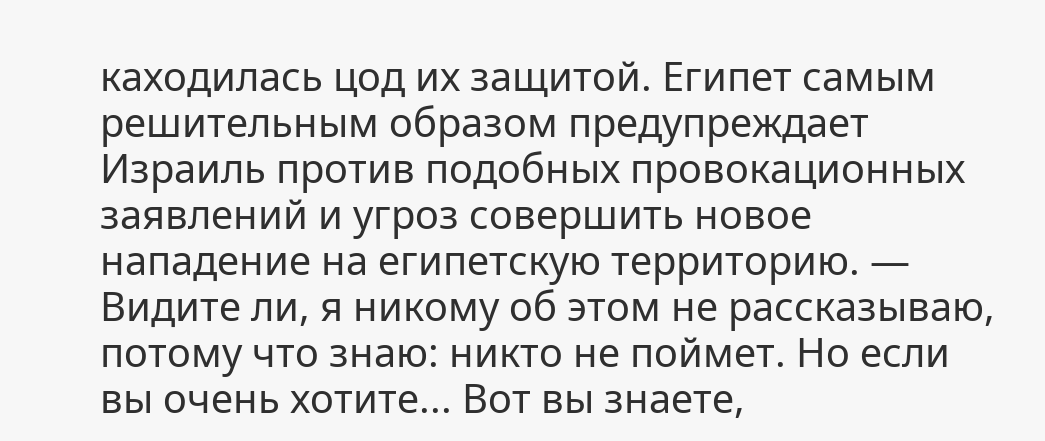каходилась цод их защитой. Египет самым решительным образом предупреждает Израиль против подобных провокационных заявлений и угроз совершить новое нападение на египетскую территорию. — Видите ли, я никому об этом не рассказываю, потому что знаю: никто не поймет. Но если вы очень хотите... Вот вы знаете,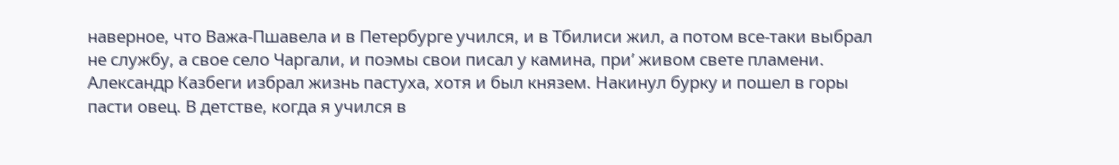наверное, что Важа-Пшавела и в Петербурге учился, и в Тбилиси жил, а потом все-таки выбрал не службу, а свое село Чаргали, и поэмы свои писал у камина, при’ живом свете пламени. Александр Казбеги избрал жизнь пастуха, хотя и был князем. Накинул бурку и пошел в горы пасти овец. В детстве, когда я учился в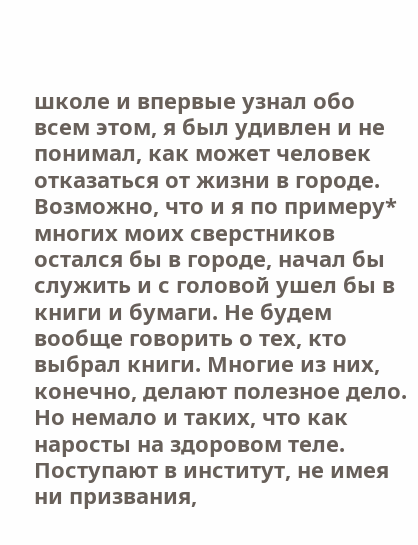школе и впервые узнал обо всем этом, я был удивлен и не понимал, как может человек отказаться от жизни в городе. Возможно, что и я по примеру* многих моих сверстников остался бы в городе, начал бы служить и с головой ушел бы в книги и бумаги. Не будем вообще говорить о тех, кто выбрал книги. Многие из них, конечно, делают полезное дело. Но немало и таких, что как наросты на здоровом теле. Поступают в институт, не имея ни призвания,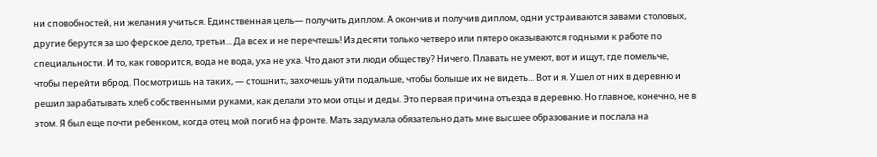ни сповобностей, ни желания учиться. Единственная цель— получить диплом. А окончив и получив диплом, одни устраиваются завами столовых, другие берутся за шо ферское дело, третьи... Да всех и не перечтешь! Из десяти только четверо или пятеро оказываются годными к работе по специальности. И то, как говорится, вода не вода, уха не уха. Что дают эти люди обществу? Ничего. Плавать не умеют, вот и ищут, где помельче, чтобы перейти вброд. Посмотришь на таких, — стошнит;, захочешь уйти подальше, чтобы болыше их не видеть... Вот и я. Ушел от них в деревню и решил зарабатывать хлеб собственными руками, как делали это мои отцы и деды. Это первая причина отъезда в деревню. Но главное, конечно, не в этом. Я был еще почти ребенком, когда отец мой погиб на фронте. Мать задумала обязательно дать мне высшее образование и послала на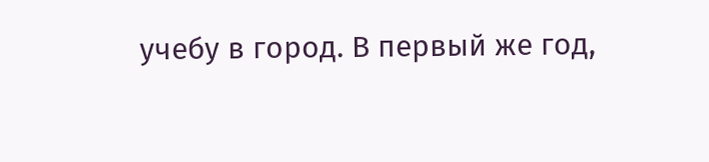учебу в город. В первый же год,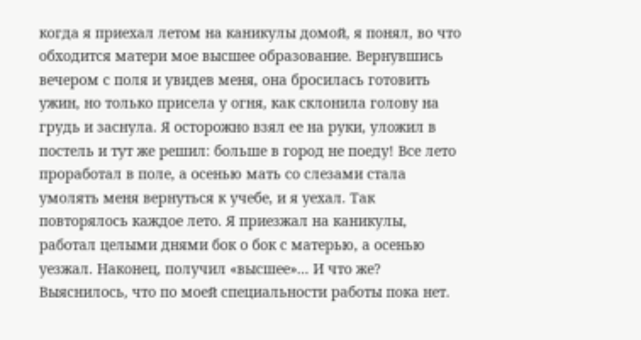когда я приехал летом на каникулы домой, я понял, во что обходится матери мое высшее образование. Вернувшись вечером с поля и увидев меня, она бросилась готовить ужин, но только присела у огня, как склонила голову на грудь и заснула. Я осторожно взял ее на руки, уложил в постель и тут же решил: больше в город не поеду! Все лето проработал в поле, а осенью мать со слезами стала умолять меня вернуться к учебе, и я уехал. Так повторялось каждое лето. Я приезжал на каникулы, работал целыми днями бок о бок с матерью, а осенью уезжал. Наконец, получил «высшее»... И что же? Выяснилось, что по моей специальности работы пока нет.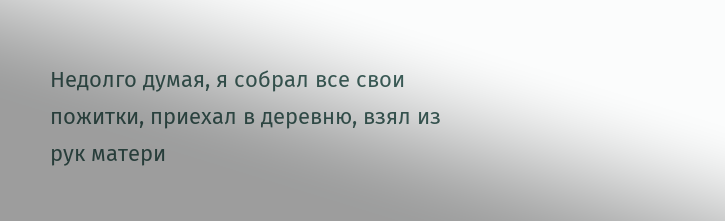Недолго думая, я собрал все свои пожитки, приехал в деревню, взял из рук матери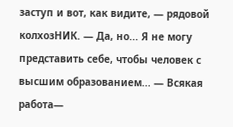заступ и вот, как видите, — рядовой колхозНИК. — Да, но... Я не могу представить себе, чтобы человек с высшим образованием... — Всякая работа—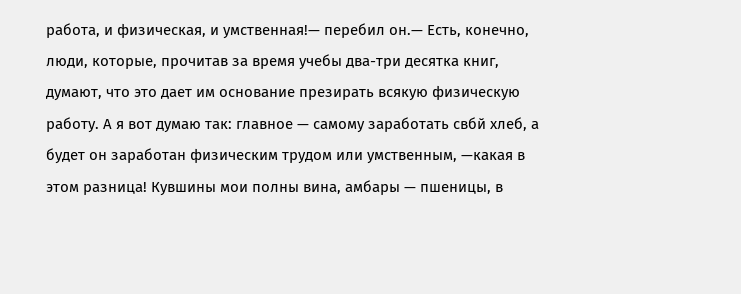работа, и физическая, и умственная!— перебил он.— Есть, конечно, люди, которые, прочитав за время учебы два-три десятка книг, думают, что это дает им основание презирать всякую физическую работу. А я вот думаю так: главное — самому заработать свбй хлеб, а будет он заработан физическим трудом или умственным, —какая в этом разница! Кувшины мои полны вина, амбары — пшеницы, в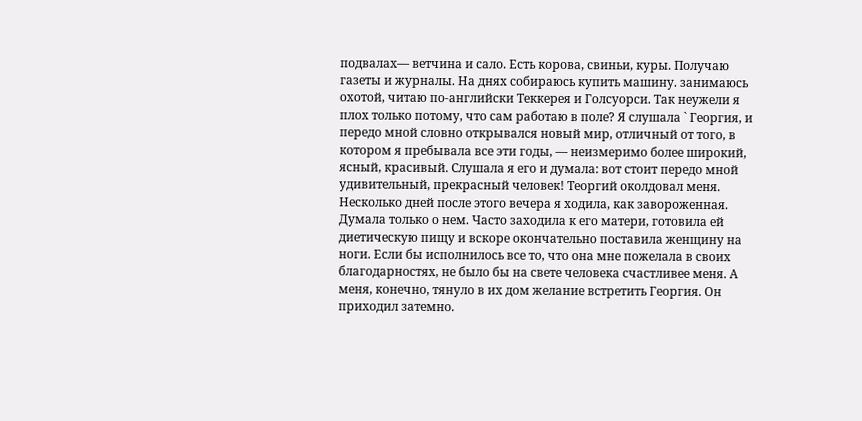подвалах— ветчина и сало. Есть корова, свиньи, куры. Получаю газеты и журналы. На днях собираюсь купить машину. занимаюсь охотой, читаю по-английски Теккерея и Голсуорси. Так неужели я плох только потому, что сам работаю в поле? Я слушала ` Георгия, и передо мной словно открывался новый мир, отличный от того, в котором я пребывала все эти годы, — неизмеримо более широкий, ясный, красивый. Слушала я его и думала: вот стоит передо мной удивительный, прекрасный человек! Теоргий околдовал меня. Несколько дней после этого вечера я ходила, как завороженная. Думала только о нем. Часто заходила к его матери, готовила ей диетическую пищу и вскоре окончательно поставила женщину на ноги. Если бы исполнилось все то, что она мне пожелала в своих благодарностях, не было бы на свете человека счастливее меня. А меня, конечно, тянуло в их дом желание встретить Георгия. Он приходил затемно.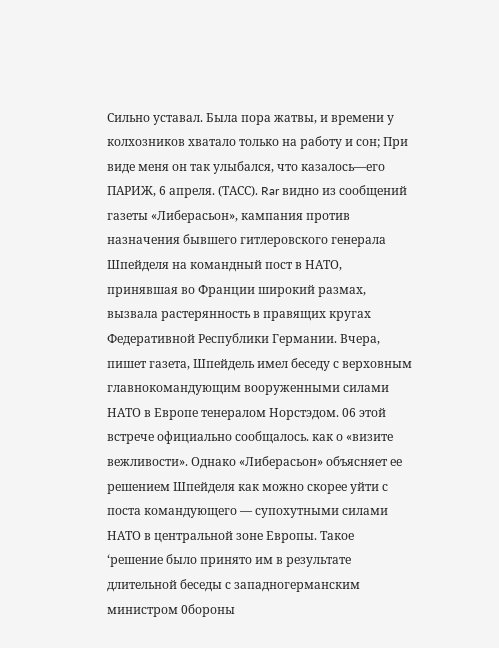Сильно уставал. Была пора жатвы, и времени у колхозников хватало только на работу и сон; При виде меня он так улыбался, что казалось—его ПАРИЖ, 6 апреля. (ТАСС). Rar видно из сообщений газеты «Либерасьон», кампания против назначения бывшего гитлеровского генерала Шпейделя на командный пост в НАТО, принявшая во Франции широкий размах, вызвала растерянность в правящих кругах Федеративной Республики Германии. Вчера, пишет газета, Шпейдель имел беседу с верховным главнокомандующим вооруженными силами НАТО в Европе тенералом Норстэдом. 06 этой встрече официально сообщалось. как о «визите вежливости». Однако «Либерасьон» объясняет ее решением Шпейделя как можно скорее уйти с поста командующего — супохутными силами НАТО в центральной зоне Европы. Такое ‘решение было принято им в результате длительной беседы с западногерманским министром 0бороны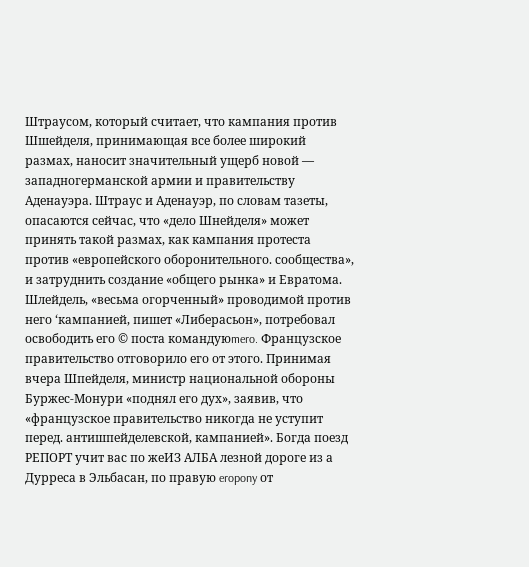Штраусом, который считает, что кампания против Шшейделя, принимающая все более широкий размах, наносит значительный ущерб новой — западногерманской армии и правительству Аденауэра. Штраус и Аденауэр, по словам тазеты, опасаются сейчас, что «дело Шнейделя» может принять такой размах, как кампания протеста против «европейского оборонительного. сообщества», и затруднить создание «общего рынка» и Евратома. Шлейдель, «весьма огорченный» проводимой против него ‘кампанией, пишет «Либерасьон», потребовал освободить его © поста командуюmero. Французское правительство отговорило его от этого. Принимая вчера Шпейделя, министр национальной обороны Буржес-Монури «поднял его дух», заявив, что «французское правительство никогда не уступит перед. антишпейделевской, кампанией». Богда поезд РЕПОРТ учит вас по жеИЗ АЛБА лезной дороге из а Дурреса в Эльбасан, по правую eropony от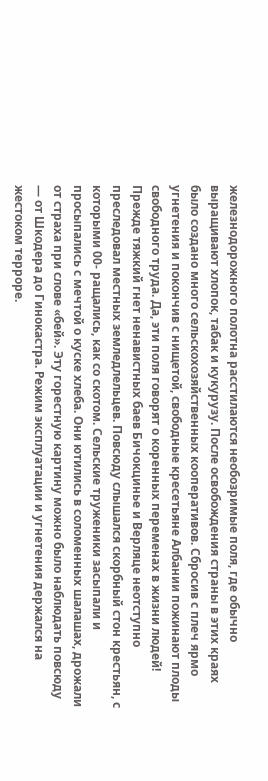железнодорожного полотна расстилаются необозримые поля, где обычно выращивают хлопок, табак и кукурузу. После освобождения страны в этих краях было создано много сельскохозяйственных кооперативов. Сбросив с плеч ярмо угнетения и покончив с нищетой, свободные кресетьяне Албании пожинают плоды свободного труда. Да, эти поля говорят о коренных переменах в жизни людей! Прежде тяжкий гнет ненавистных баев Бичокцинье и Верляце неотступно преследовал местных земледлельцев. Повсюду слышался скорбный стон крестьян, с которыми 00- ращались, как со скотом. Сельские труженики засыпали и просыпались с мечтой о куске хлеба. Они ютились в соломенных шалашах, дрожали от страха при слове «бей». Эту горестную картину можно было наблюдать повсюду — от Шкодера до Гинокастра. Режим эксплуатации и угнетения держался на жестоком терроре.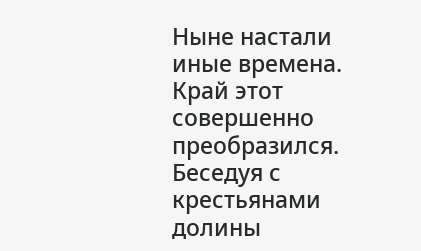Ныне настали иные времена. Край этот совершенно преобразился. Беседуя с крестьянами долины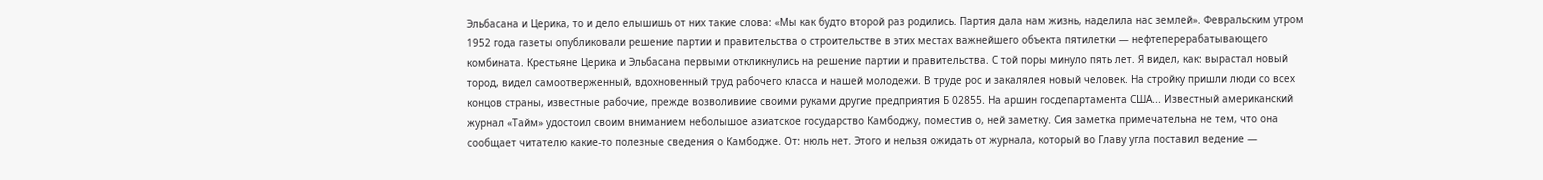Эльбасана и Церика, то и дело елышишь от них такие слова: «Мы как будто второй раз родились. Партия дала нам жизнь, наделила нас землей». Февральским утром 1952 года газеты опубликовали решение партии и правительства о строительстве в этих местах важнейшего объекта пятилетки — нефтеперерабатывающего комбината. Крестьяне Церика и Эльбасана первыми откликнулись на решение партии и правительства. С той поры минуло пять лет. Я видел, как: вырастал новый тород, видел самоотверженный, вдохновенный труд рабочего класса и нашей молодежи. В труде рос и закалялея новый человек. На стройку пришли люди со всех концов страны, известные рабочие, прежде возволивиие своими руками другие предприятия Б 02855. На аршин госдепартамента США... Известный американский журнал «Тайм» удостоил своим вниманием неболышое азиатское государство Камбоджу, поместив о, ней заметку. Сия заметка примечательна не тем, что она сообщает читателю какие-то полезные сведения о Камбодже. От: нюль нет. Этого и нельзя ожидать от журнала, который во Главу угла поставил ведение —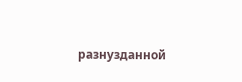разнузданной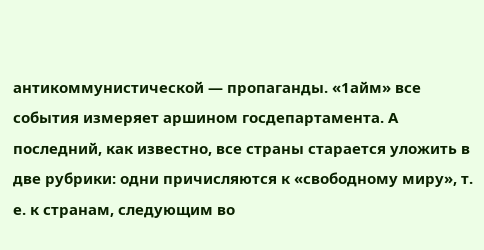антикоммунистической — пропаганды. «1айм» все события измеряет аршином госдепартамента. А последний, как известно, все страны старается уложить в две рубрики: одни причисляются к «свободному миру», т. е. к странам, следующим во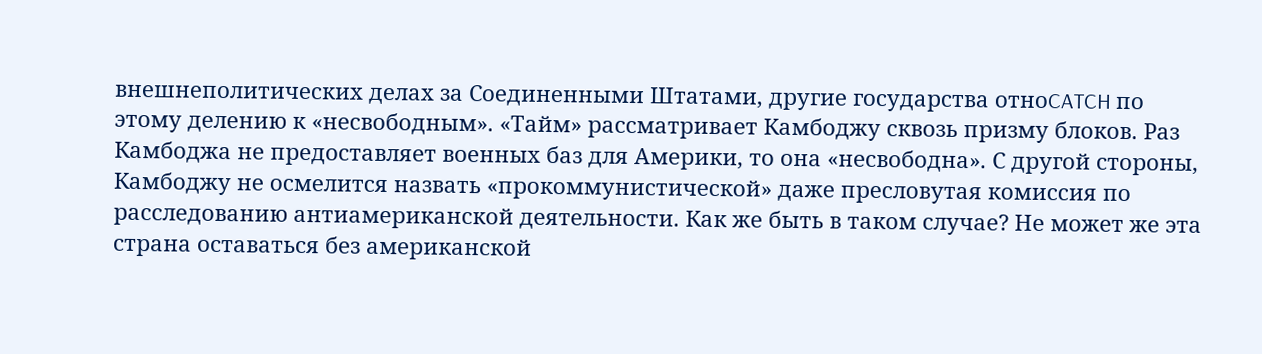внешнеполитических делах за Соединенными Штатами, другие государства отноCATCH по этому делению к «несвободным». «Тайм» рассматривает Камбоджу сквозь призму блоков. Раз Камбоджа не предоставляет военных баз для Америки, то она «несвободна». С другой стороны, Камбоджу не осмелится назвать «прокоммунистической» даже пресловутая комиссия по расследованию антиамериканской деятельности. Как же быть в таком случае? Не может же эта страна оставаться без американской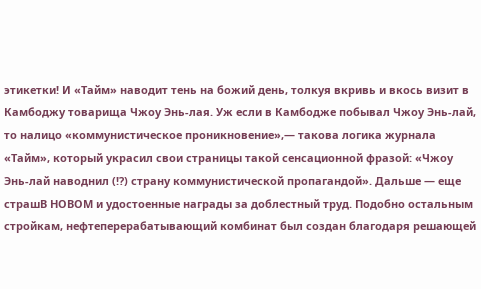этикетки! И «Тайм» наводит тень на божий день, толкуя вкривь и вкось визит в Камбоджу товарища Чжоу Энь-лая. Уж если в Камбодже побывал Чжоу Энь-лай, то налицо «коммунистическое проникновение»,— такова логика журнала «Тайм», который украсил свои страницы такой сенсационной фразой: «Чжоу Энь-лай наводнил (!?) страну коммунистической пропагандой». Дальше — еще страшВ НОВОМ и удостоенные награды за доблестный труд. Подобно остальным стройкам, нефтеперерабатывающий комбинат был создан благодаря решающей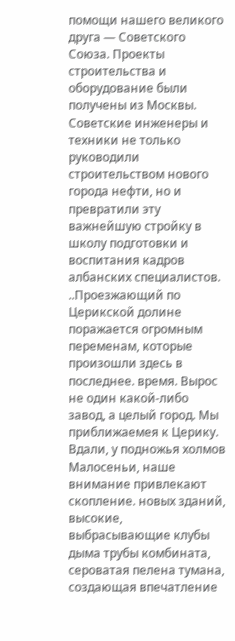помощи нашего великого друга — Советского Союза. Проекты строительства и оборудование были получены из Москвы. Советские инженеры и техники не только руководили строительством нового города нефти, но и превратили эту важнейшую стройку в школу подготовки и воспитания кадров албанских специалистов. ..Проезжающий по Церикской долине поражается огромным переменам, которые произошли здесь в последнее. время. Вырос не один какой-либо завод, а целый город. Мы приближаемея к Церику. Вдали, у подножья холмов Малосеньи, наше внимание привлекают скопление. новых зданий, высокие, выбрасывающие клубы дыма трубы комбината, сероватая пелена тумана, создающая впечатление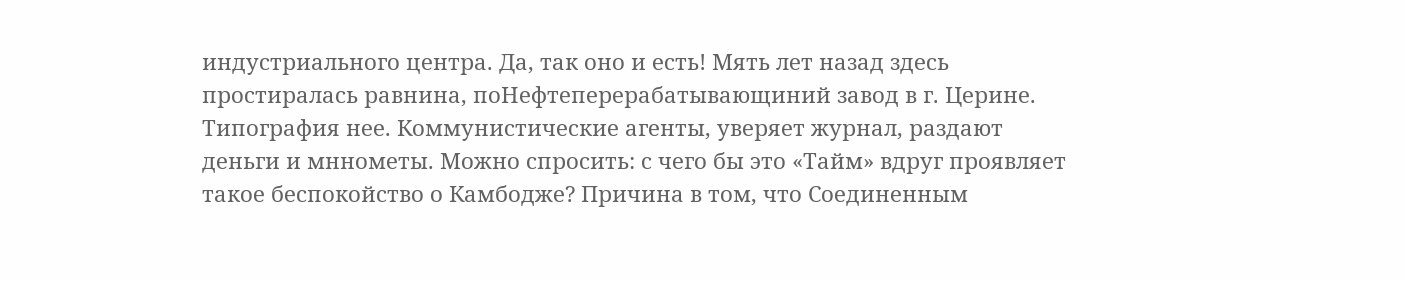индустриального центра. Да, так оно и есть! Мять лет назад здесь простиралась равнина, поНефтеперерабатывающиний завод в г. Церине. Типография нее. Коммунистические агенты, уверяет журнал, раздают деньги и мннометы. Можно спросить: с чего бы это «Тайм» вдруг проявляет такое беспокойство о Камбодже? Причина в том, что Соединенным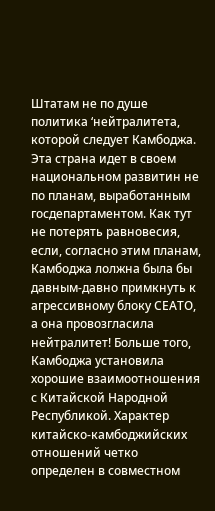Штатам не по душе политика ‘нейтралитета, которой следует Камбоджа. Эта страна идет в своем национальном развитин не по планам, выработанным госдепартаментом. Как тут не потерять равновесия, если, согласно этим планам, Камбоджа лолжна была бы давным-давно примкнуть к агрессивному блоку СЕАТО, а она провозгласила нейтралитет! Больше того, Камбоджа установила хорошие взаимоотношения с Китайской Народной Республикой. Характер китайско-камбоджийских отношений четко определен в совместном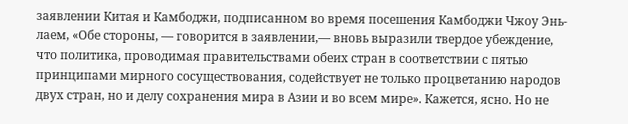заявлении Китая и Камбоджи, подписанном во время посешения Камбоджи Чжоу Энь-лаем, «Обе стороны, — говорится в заявлении,— вновь выразили твердое убеждение, что политика, проводимая правительствами обеих стран в соответствии с пятью принципами мирного сосуществования, содействует не только процветанию народов двух стран, но и делу сохранения мира в Азии и во всем мире». Кажется, ясно. Но не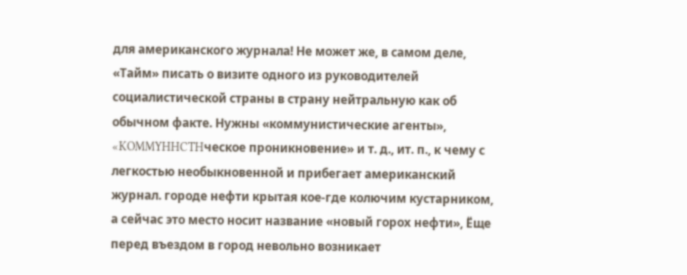для американского журнала! Не может же, в самом деле, «Тайм» писать о визите одного из руководителей социалистической страны в страну нейтральную как об обычном факте. Нужны «коммунистические агенты», «KOMMYHHCTHческое проникновение» и т. д., ит. п., к чему с легкостью необыкновенной и прибегает американский журнал. городе нефти крытая кое-где колючим кустарником, а сейчас это место носит название «новый горох нефти», Ёще перед въездом в город невольно возникает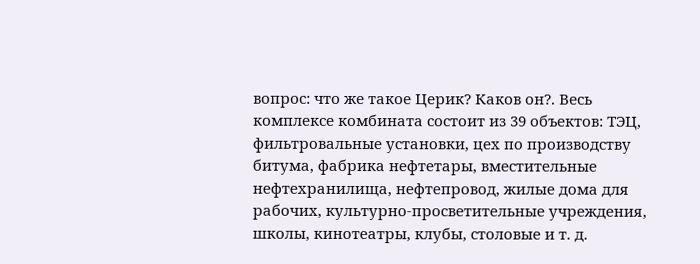вопрос: что же такое Церик? Каков он?. Весь комплексе комбината состоит из 39 объектов: ТЭЦ, фильтровальные установки, цех по производству битума, фабрика нефтетары, вместительные нефтехранилища, нефтепровод, жилые дома для рабочих, культурно-просветительные учреждения, школы, кинотеатры, клубы, столовые и т. д.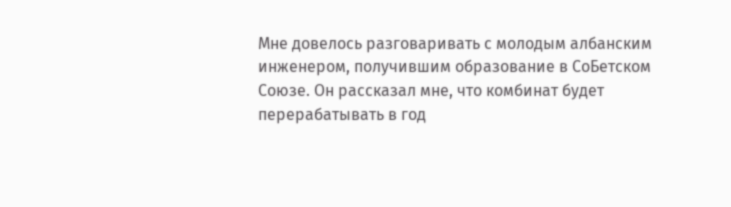Мне довелось разговаривать с молодым албанским инженером, получившим образование в СоБетском Союзе. Он рассказал мне, что комбинат будет перерабатывать в год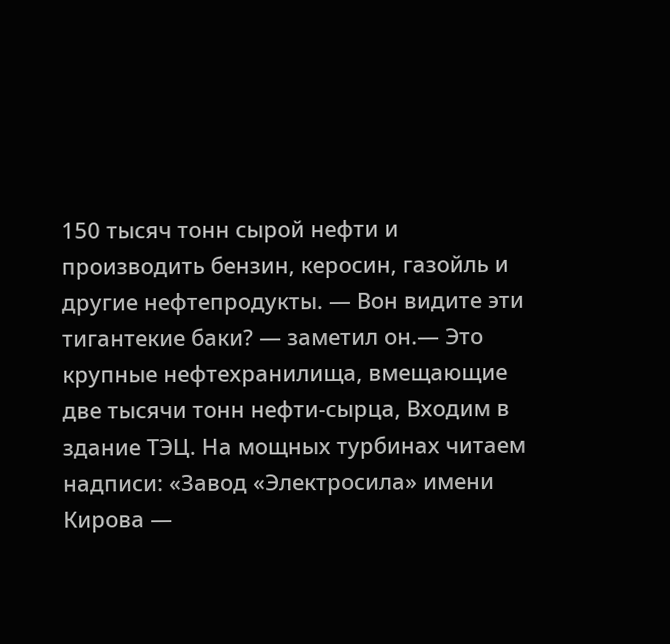150 тысяч тонн сырой нефти и производить бензин, керосин, газойль и другие нефтепродукты. — Вон видите эти тигантекие баки? — заметил он.— Это крупные нефтехранилища, вмещающие две тысячи тонн нефти-сырца, Входим в здание ТЭЦ. На мощных турбинах читаем надписи: «Завод «Электросила» имени Кирова —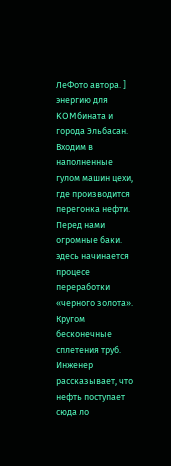ЛеФото автора. ] энергию для KOMбината и города Эльбасан. Входим в наполненные гулом машин цехи, где производится перегонка нефти. Перед нами огромные баки. эдесь начинается процесе переработки «черного золота». Кругом бесконечные сплетения труб. Инженер рассказывает, что нефть поступает сюда ло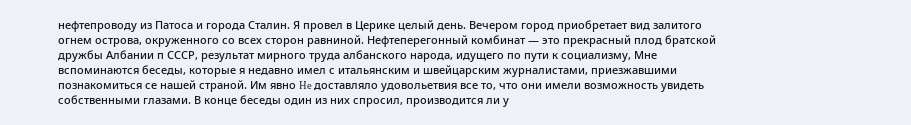нефтепроводу из Патоса и города Сталин. Я провел в Церике целый день. Вечером город приобретает вид залитого огнем острова, окруженного со всех сторон равниной. Нефтеперегонный комбинат — это прекрасный плод братской дружбы Албании п СССР, результат мирного труда албанского народа, идущего по пути к социализму, Мне вспоминаются беседы, которые я недавно имел с итальянским и швейцарским журналистами, приезжавшими познакомиться се нашей страной. Им явно He доставляло удовольетвия все то, что они имели возможность увидеть собственными глазами. В конце беседы один из них спросил, производится ли у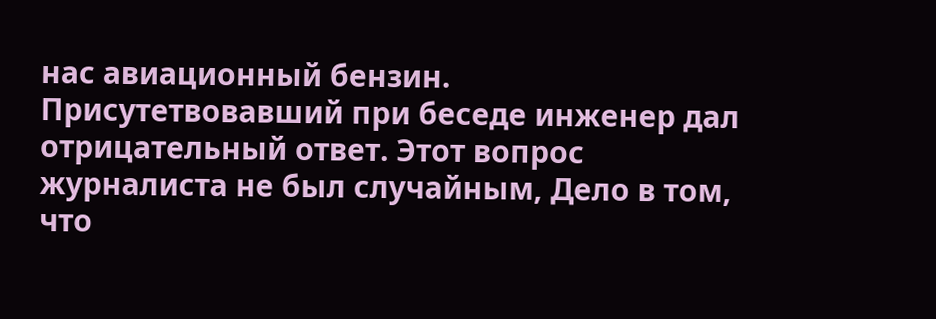нас авиационный бензин. Присутетвовавший при беседе инженер дал отрицательный ответ. Этот вопрос журналиста не был случайным, Дело в том, что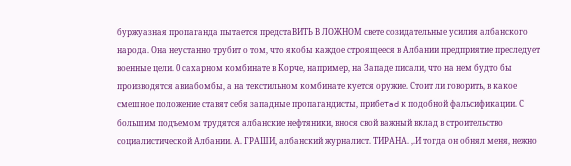буржуазная пропаганда пытается предстаВИТЬ В ЛОЖНОМ свете созидательные усилия албанского народа. Она неустанно трубит о том, что якобы каждое строящееся в Албании предприятие преследует военные цели. 0 сахарном комбинате в Корче, например, на Западе писали, что на нем будто бы производятся авиабомбы, а на текстильном комбинате куется оружие. Стоит ли говорить, в какое смешное положение ставят себя западные пропагандисты, прибеTad к подобной фальсификации. С большим подъемом трудятся албанские нефтяники, внося свой важный вклад в строительство социалистической Албании. А. ГРАШИ, албанский журналист. ТИРАНА. ‚.И тогда он обнял меня, нежно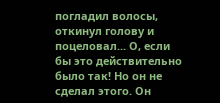погладил волосы, откинул голову и поцеловал... О, если бы это действительно было так! Но он не сделал этого. Он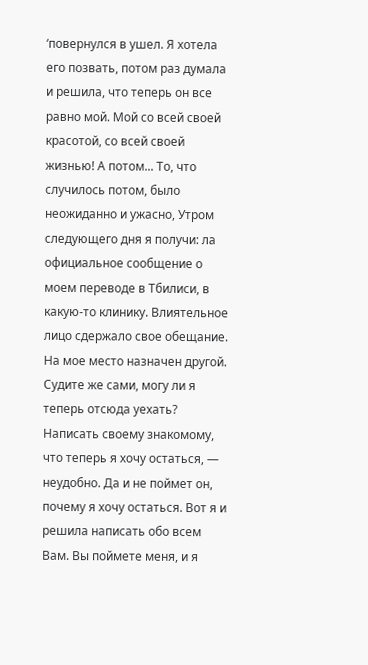‘повернулся в ушел. Я хотела его позвать, потом раз думала и решила, что теперь он все равно мой. Мой со всей своей красотой, со всей своей жизнью! А потом... То, что случилось потом, было неожиданно и ужасно, Утром следующего дня я получи: ла официальное сообщение о моем переводе в Тбилиси, в какую-то клинику. Влиятельное лицо сдержало свое обещание. На мое место назначен другой. Судите же сами, могу ли я теперь отсюда уехать? Написать своему знакомому, что теперь я хочу остаться, — неудобно. Да и не поймет он, почему я хочу остаться. Вот я и решила написать обо всем Вам. Вы поймете меня, и я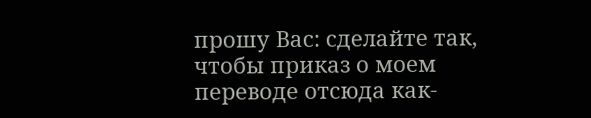прошу Вас: сделайте так, чтобы приказ о моем переводе отсюда как-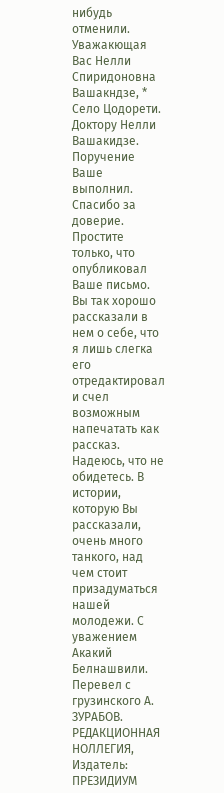нибудь отменили. Уважакющая Вас Нелли Спиридоновна Вашакндзе, * Село Цодорети. Доктору Нелли Вашакидзе. Поручение Ваше выполнил. Спасибо за доверие. Простите только, что опубликовал Ваше письмо. Вы так хорошо рассказали в нем о себе, что я лишь слегка его отредактировал и счел возможным напечатать как рассказ. Надеюсь, что не обидетесь. В истории, которую Вы рассказали, очень много танкого, над чем стоит призадуматься нашей молодежи. С уважением Акакий Белнашвили. Перевел с грузинского А. ЗУРАБОВ. РЕДАКЦИОННАЯ НОЛЛЕГИЯ, Издатель: ПРЕЗИДИУМ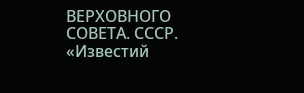ВЕРХОВНОГО СОВЕТА. СССР. «Известий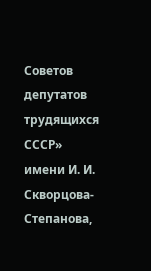Советов депутатов трудящихся СССР» имени И. И. Скворцова-Степанова,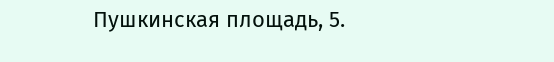Пушкинская площадь, 5.